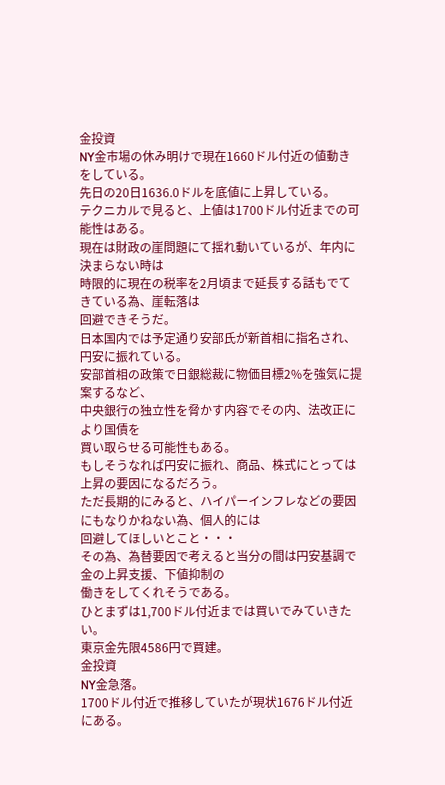金投資
NY金市場の休み明けで現在1660ドル付近の値動きをしている。
先日の20日1636.0ドルを底値に上昇している。
テクニカルで見ると、上値は1700ドル付近までの可能性はある。
現在は財政の崖問題にて揺れ動いているが、年内に決まらない時は
時限的に現在の税率を2月頃まで延長する話もでてきている為、崖転落は
回避できそうだ。
日本国内では予定通り安部氏が新首相に指名され、円安に振れている。
安部首相の政策で日銀総裁に物価目標2%を強気に提案するなど、
中央銀行の独立性を脅かす内容でその内、法改正により国債を
買い取らせる可能性もある。
もしそうなれば円安に振れ、商品、株式にとっては上昇の要因になるだろう。
ただ長期的にみると、ハイパーインフレなどの要因にもなりかねない為、個人的には
回避してほしいとこと・・・
その為、為替要因で考えると当分の間は円安基調で金の上昇支援、下値抑制の
働きをしてくれそうである。
ひとまずは1,700ドル付近までは買いでみていきたい。
東京金先限4586円で買建。
金投資
NY金急落。
1700ドル付近で推移していたが現状1676ドル付近にある。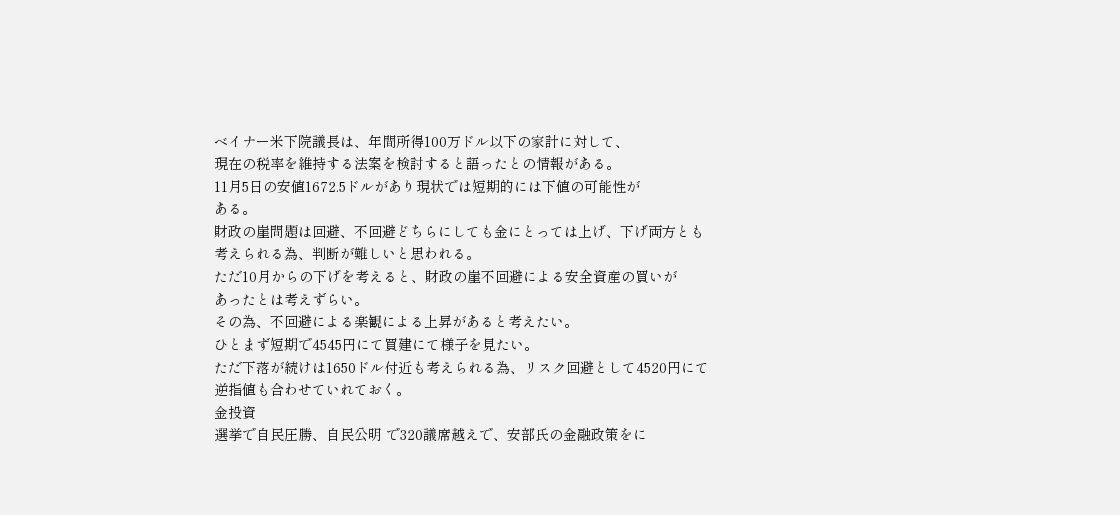ベイナー米下院議長は、年間所得100万ドル以下の家計に対して、
現在の税率を維持する法案を検討すると語ったとの情報がある。
11月5日の安値1672.5ドルがあり現状では短期的には下値の可能性が
ある。
財政の崖問題は回避、不回避どちらにしても金にとっては上げ、下げ両方とも
考えられる為、判断が難しいと思われる。
ただ10月からの下げを考えると、財政の崖不回避による安全資産の買いが
あったとは考えずらい。
その為、不回避による楽観による上昇があると考えたい。
ひとまず短期で4545円にて買建にて様子を見たい。
ただ下落が続けは1650ドル付近も考えられる為、リスク回避として4520円にて
逆指値も合わせていれておく。
金投資
選挙で自民圧勝、自民公明 で320議席越えで、安部氏の金融政策をに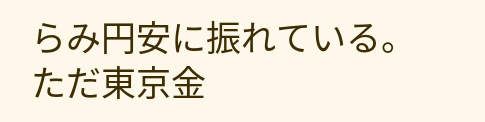らみ円安に振れている。
ただ東京金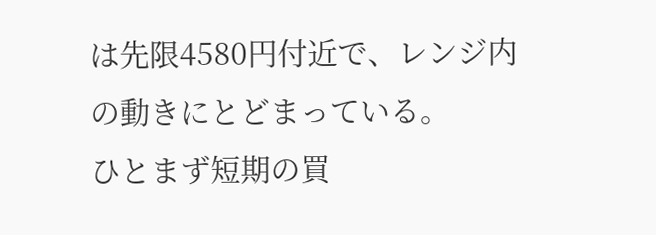は先限4580円付近で、レンジ内の動きにとどまっている。
ひとまず短期の買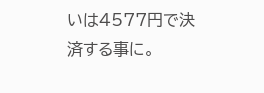いは4577円で決済する事に。